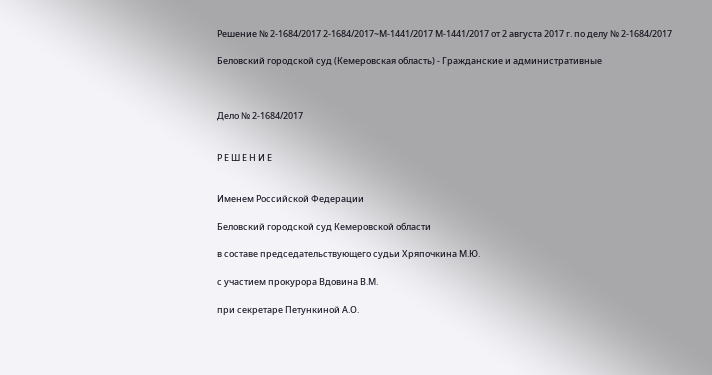Решение № 2-1684/2017 2-1684/2017~М-1441/2017 М-1441/2017 от 2 августа 2017 г. по делу № 2-1684/2017

Беловский городской суд (Кемеровская область) - Гражданские и административные



Дело № 2-1684/2017


Р Е Ш Е Н И Е


Именем Российской Федерации

Беловский городской суд Кемеровской области

в составе председательствующего судьи Хряпочкина М.Ю.

с участием прокурора Вдовина В.М.

при секретаре Петункиной А.О.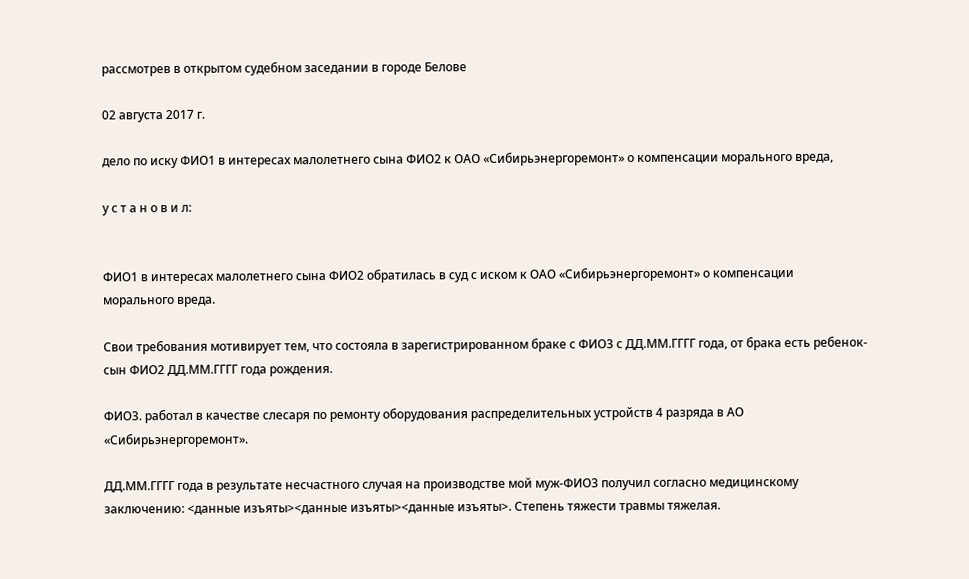рассмотрев в открытом судебном заседании в городе Белове

02 августа 2017 г.

дело по иску ФИО1 в интересах малолетнего сына ФИО2 к ОАО «Сибирьэнергоремонт» о компенсации морального вреда,

у с т а н о в и л:


ФИО1 в интересах малолетнего сына ФИО2 обратилась в суд с иском к ОАО «Сибирьэнергоремонт» о компенсации морального вреда.

Свои требования мотивирует тем, что состояла в зарегистрированном браке с ФИО3 с ДД.ММ.ГГГГ года, от брака есть ребенок- сын ФИО2 ДД.ММ.ГГГГ года рождения.

ФИО3. работал в качестве слесаря по ремонту оборудования распределительных устройств 4 разряда в АО «Сибирьэнергоремонт».

ДД.ММ.ГГГГ года в результате несчастного случая на производстве мой муж-ФИО3 получил согласно медицинскому заключению: <данные изъяты><данные изъяты><данные изъяты>. Степень тяжести травмы тяжелая.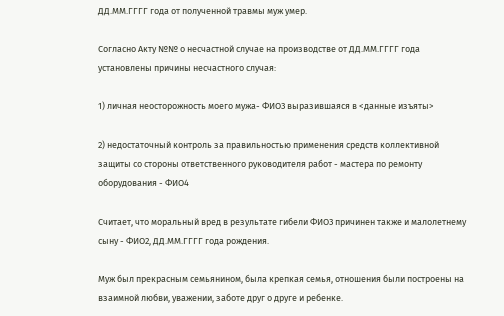ДД.ММ.ГГГГ года от полученной травмы муж умер.

Согласно Акту №№ о несчастной случае на производстве от ДД.ММ.ГГГГ года установлены причины несчастного случая:

1) личная неосторожность моего мужа- ФИО3 выразившаяся в <данные изъяты>

2) недостаточный контроль за правильностью применения средств коллективной защиты со стороны ответственного руководителя работ - мастера по ремонту оборудования - ФИО4

Считает, что моральный вред в результате гибели ФИО3 причинен также и малолетнему сыну - ФИО2, ДД.ММ.ГГГГ года рождения.

Муж был прекрасным семьянином, была крепкая семья, отношения были построены на взаимной любви, уважении, заботе друг о друге и ребенке.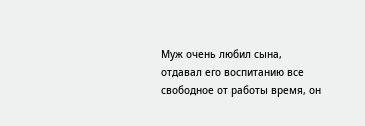Муж очень любил сына, отдавал его воспитанию все свободное от работы время, он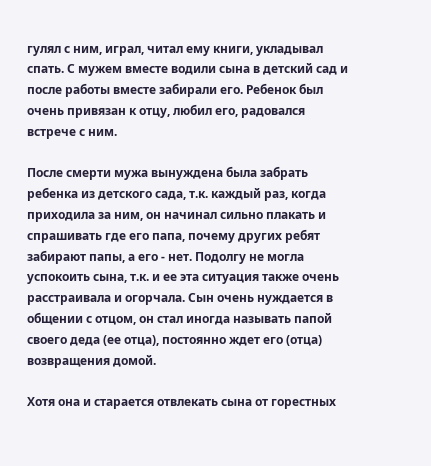гулял с ним, играл, читал ему книги, укладывал спать. С мужем вместе водили сына в детский сад и после работы вместе забирали его. Ребенок был очень привязан к отцу, любил его, радовался встрече с ним.

После смерти мужа вынуждена была забрать ребенка из детского сада, т.к. каждый раз, когда приходила за ним, он начинал сильно плакать и спрашивать где его папа, почему других ребят забирают папы, а его - нет. Подолгу не могла успокоить сына, т.к. и ее эта ситуация также очень расстраивала и огорчала. Сын очень нуждается в общении с отцом, он стал иногда называть папой своего деда (ее отца), постоянно ждет его (отца) возвращения домой.

Хотя она и старается отвлекать сына от горестных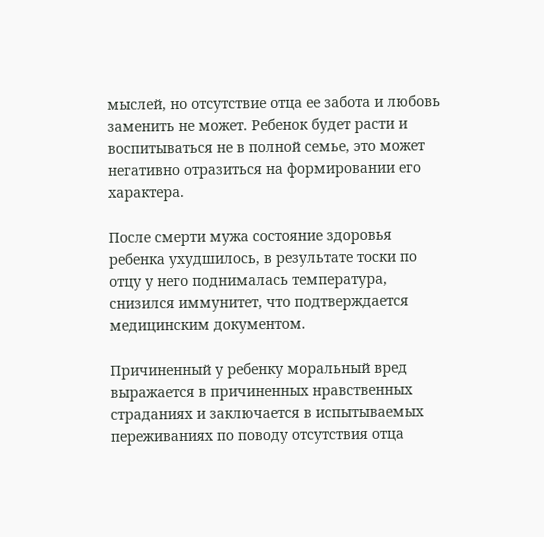мыслей, но отсутствие отца ее забота и любовь заменить не может. Ребенок будет расти и воспитываться не в полной семье, это может негативно отразиться на формировании его характера.

После смерти мужа состояние здоровья ребенка ухудшилось, в результате тоски по отцу у него поднималась температура, снизился иммунитет, что подтверждается медицинским документом.

Причиненный у ребенку моральный вред выражается в причиненных нравственных страданиях и заключается в испытываемых переживаниях по поводу отсутствия отца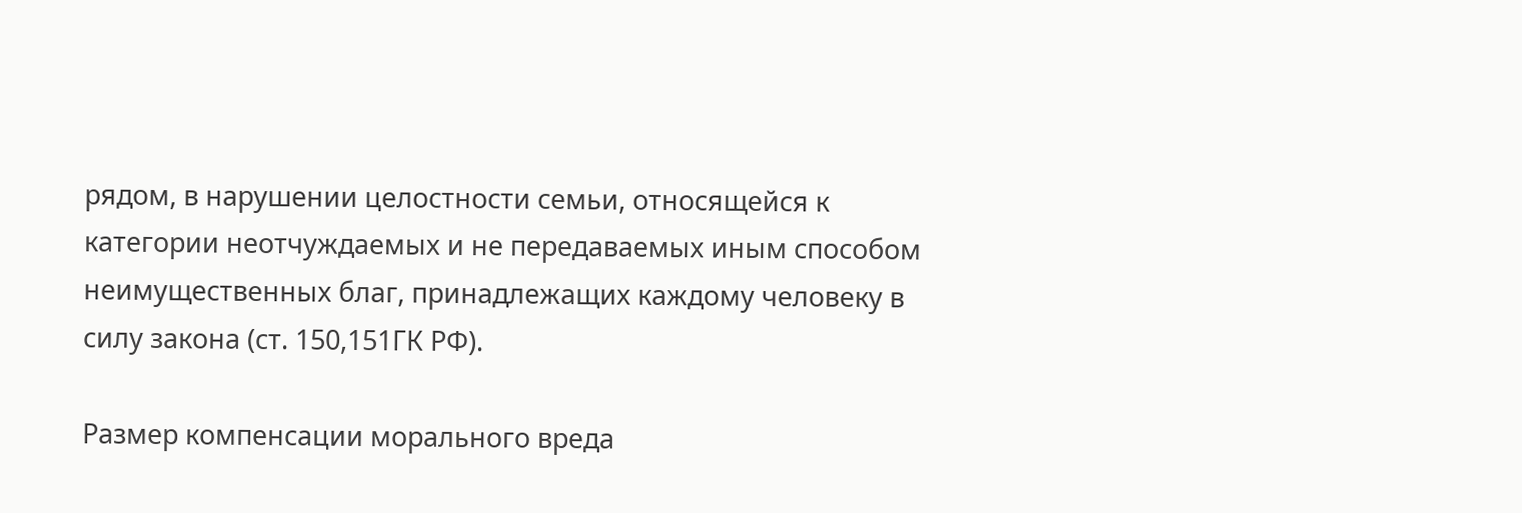рядом, в нарушении целостности семьи, относящейся к категории неотчуждаемых и не передаваемых иным способом неимущественных благ, принадлежащих каждому человеку в силу закона (ст. 150,151ГК РФ).

Размер компенсации морального вреда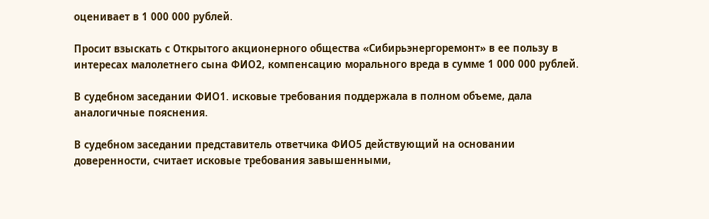оценивает в 1 000 000 рублей.

Просит взыскать с Открытого акционерного общества «Сибирьэнергоремонт» в ее пользу в интересах малолетнего сына ФИО2, компенсацию морального вреда в сумме 1 000 000 рублей.

В судебном заседании ФИО1. исковые требования поддержала в полном объеме, дала аналогичные пояснения.

В судебном заседании представитель ответчика ФИО5 действующий на основании доверенности, считает исковые требования завышенными,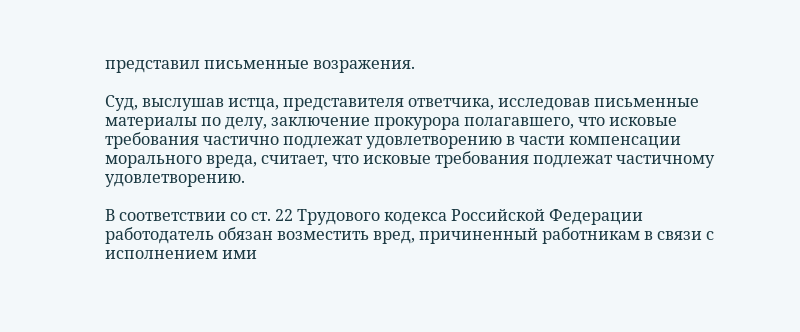представил письменные возражения.

Суд, выслушав истца, представителя ответчика, исследовав письменные материалы по делу, заключение прокурора полагавшего, что исковые требования частично подлежат удовлетворению в части компенсации морального вреда, считает, что исковые требования подлежат частичному удовлетворению.

В соответствии со ст. 22 Трудового кодекса Российской Федерации работодатель обязан возместить вред, причиненный работникам в связи с исполнением ими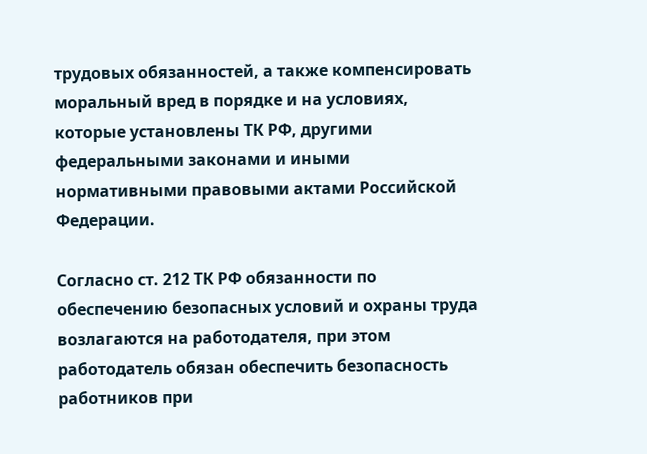трудовых обязанностей, а также компенсировать моральный вред в порядке и на условиях, которые установлены ТК РФ, другими федеральными законами и иными нормативными правовыми актами Российской Федерации.

Согласно ст. 212 ТК РФ обязанности по обеспечению безопасных условий и охраны труда возлагаются на работодателя, при этом работодатель обязан обеспечить безопасность работников при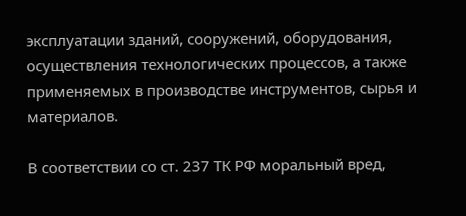эксплуатации зданий, сооружений, оборудования, осуществления технологических процессов, а также применяемых в производстве инструментов, сырья и материалов.

В соответствии со ст. 237 ТК РФ моральный вред,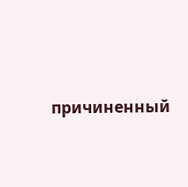причиненный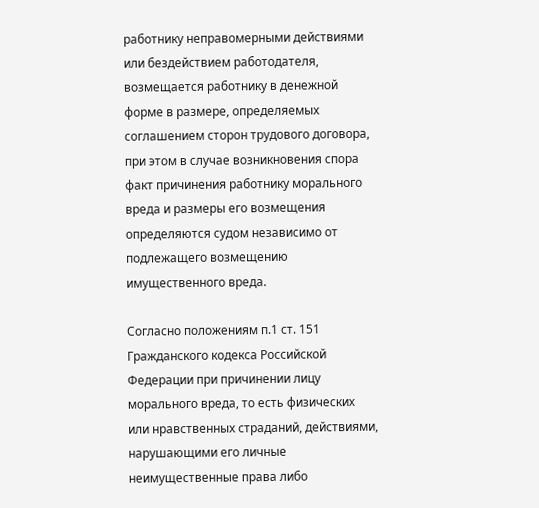работнику неправомерными действиями или бездействием работодателя, возмещается работнику в денежной форме в размере, определяемых соглашением сторон трудового договора, при этом в случае возникновения спора факт причинения работнику морального вреда и размеры его возмещения определяются судом независимо от подлежащего возмещению имущественного вреда.

Согласно положениям п.1 ст. 151 Гражданского кодекса Российской Федерации при причинении лицу морального вреда, то есть физических или нравственных страданий, действиями, нарушающими его личные неимущественные права либо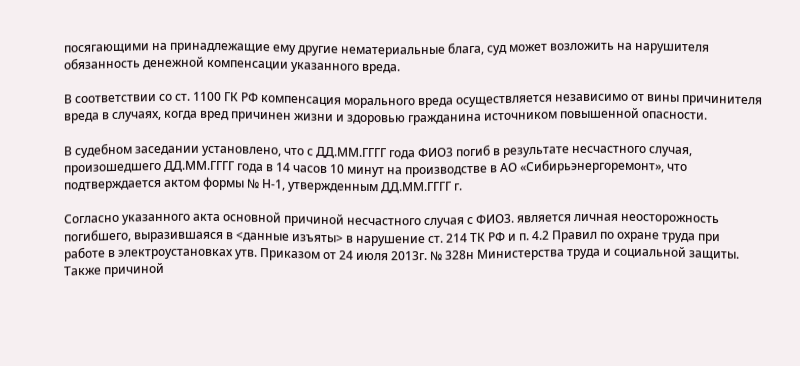посягающими на принадлежащие ему другие нематериальные блага, суд может возложить на нарушителя обязанность денежной компенсации указанного вреда.

В соответствии со ст. 1100 ГК РФ компенсация морального вреда осуществляется независимо от вины причинителя вреда в случаях, когда вред причинен жизни и здоровью гражданина источником повышенной опасности.

В судебном заседании установлено, что с ДД.ММ.ГГГГ года ФИО3 погиб в результате несчастного случая, произошедшего ДД.ММ.ГГГГ года в 14 часов 10 минут на производстве в АО «Сибирьэнергоремонт», что подтверждается актом формы № Н-1, утвержденным ДД.ММ.ГГГГ г.

Согласно указанного акта основной причиной несчастного случая с ФИО3. является личная неосторожность погибшего, выразившаяся в <данные изъяты> в нарушение ст. 214 ТК РФ и п. 4.2 Правил по охране труда при работе в электроустановках утв. Приказом от 24 июля 2013г. № 328н Министерства труда и социальной защиты. Также причиной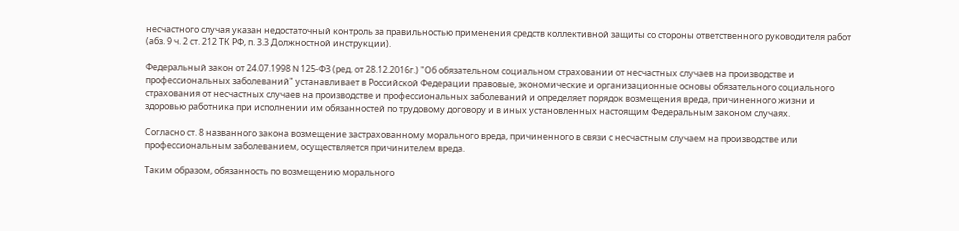несчастного случая указан недостаточный контроль за правильностью применения средств коллективной защиты со стороны ответственного руководителя работ (абз. 9 ч. 2 ст. 212 ТК РФ, п. 3.3 Должностной инструкции).

Федеральный закон от 24.07.1998 N 125-ФЗ (ред. от 28.12.2016г.) "Об обязательном социальном страховании от несчастных случаев на производстве и профессиональных заболеваний" устанавливает в Российской Федерации правовые, экономические и организационные основы обязательного социального страхования от несчастных случаев на производстве и профессиональных заболеваний и определяет порядок возмещения вреда, причиненного жизни и здоровью работника при исполнении им обязанностей по трудовому договору и в иных установленных настоящим Федеральным законом случаях.

Согласно ст. 8 названного закона возмещение застрахованному морального вреда, причиненного в связи с несчастным случаем на производстве или профессиональным заболеванием, осуществляется причинителем вреда.

Таким образом, обязанность по возмещению морального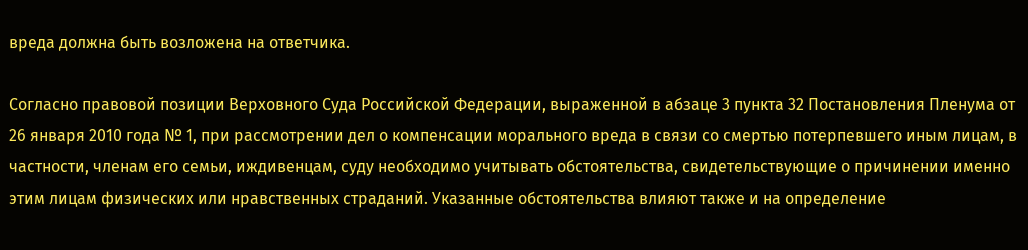вреда должна быть возложена на ответчика.

Согласно правовой позиции Верховного Суда Российской Федерации, выраженной в абзаце 3 пункта 32 Постановления Пленума от 26 января 2010 года № 1, при рассмотрении дел о компенсации морального вреда в связи со смертью потерпевшего иным лицам, в частности, членам его семьи, иждивенцам, суду необходимо учитывать обстоятельства, свидетельствующие о причинении именно этим лицам физических или нравственных страданий. Указанные обстоятельства влияют также и на определение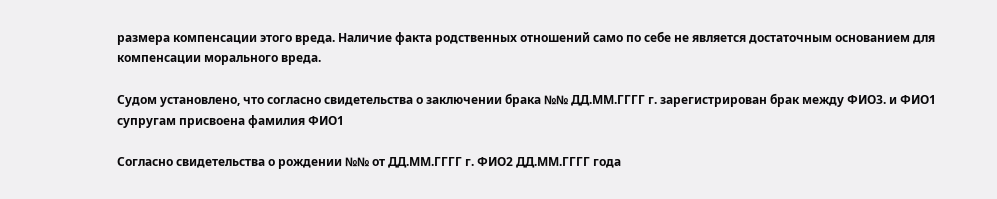размера компенсации этого вреда. Наличие факта родственных отношений само по себе не является достаточным основанием для компенсации морального вреда.

Судом установлено, что согласно свидетельства о заключении брака №№ ДД.ММ.ГГГГ г. зарегистрирован брак между ФИО3. и ФИО1 супругам присвоена фамилия ФИО1

Согласно свидетельства о рождении №№ от ДД.ММ.ГГГГ г. ФИО2 ДД.ММ.ГГГГ года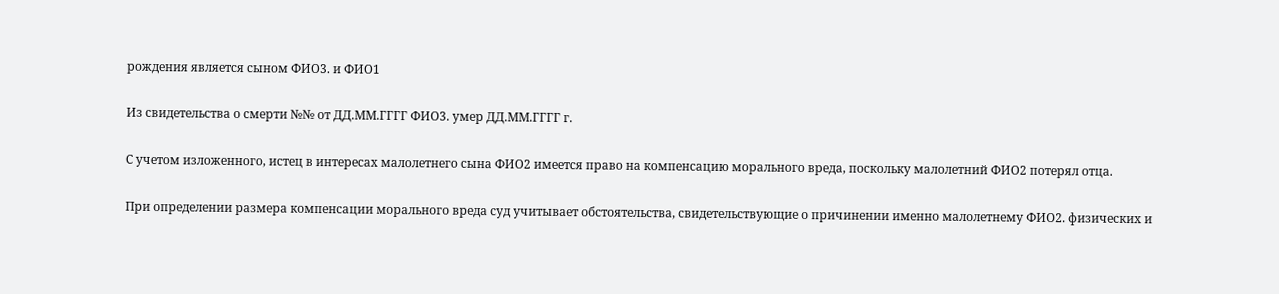рождения является сыном ФИО3. и ФИО1

Из свидетельства о смерти №№ от ДД.ММ.ГГГГ ФИО3. умер ДД.ММ.ГГГГ г.

С учетом изложенного, истец в интересах малолетнего сына ФИО2 имеется право на компенсацию морального вреда, поскольку малолетний ФИО2 потерял отца.

При определении размера компенсации морального вреда суд учитывает обстоятельства, свидетельствующие о причинении именно малолетнему ФИО2. физических и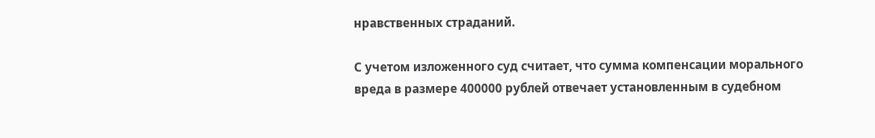нравственных страданий.

С учетом изложенного суд считает, что сумма компенсации морального вреда в размере 400000 рублей отвечает установленным в судебном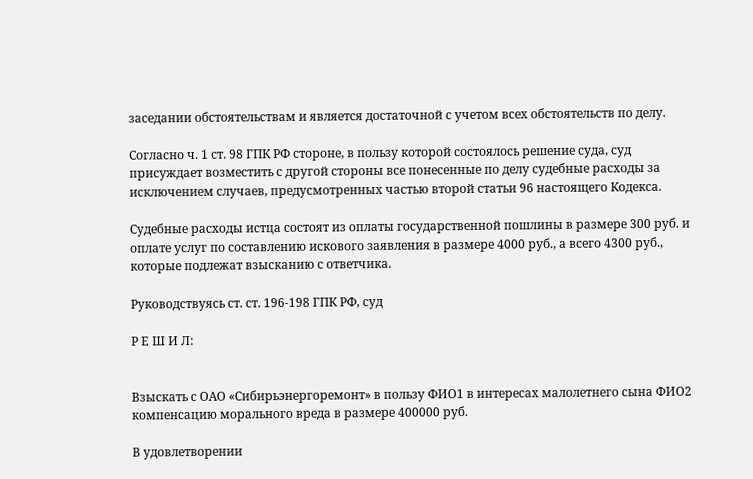заседании обстоятельствам и является достаточной с учетом всех обстоятельств по делу.

Согласно ч. 1 ст. 98 ГПК РФ стороне, в пользу которой состоялось решение суда, суд присуждает возместить с другой стороны все понесенные по делу судебные расходы за исключением случаев, предусмотренных частью второй статьи 96 настоящего Кодекса.

Судебные расходы истца состоят из оплаты государственной пошлины в размере 300 руб. и оплате услуг по составлению искового заявления в размере 4000 руб., а всего 4300 руб., которые подлежат взысканию с ответчика.

Руководствуясь ст. ст. 196-198 ГПК РФ, суд

Р Е Ш И Л:


Взыскать с ОАО «Сибирьэнергоремонт» в пользу ФИО1 в интересах малолетнего сына ФИО2 компенсацию морального вреда в размере 400000 руб.

В удовлетворении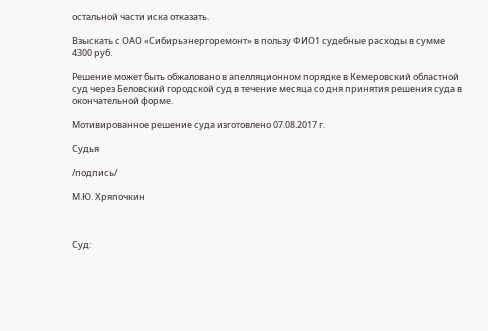остальной части иска отказать.

Взыскать с ОАО «Сибирьэнергоремонт» в пользу ФИО1 судебные расходы в сумме 4300 руб.

Решение может быть обжаловано в апелляционном порядке в Кемеровский областной суд через Беловский городской суд в течение месяца со дня принятия решения суда в окончательной форме.

Мотивированное решение суда изготовлено 07.08.2017 г.

Судья

/подпись/

М.Ю. Хряпочкин



Суд: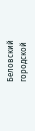Беловский городской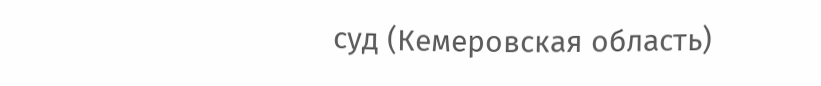суд (Кемеровская область)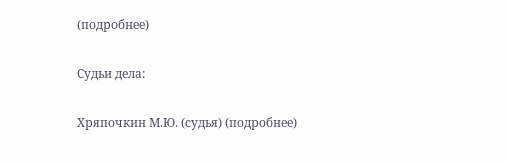(подробнее)

Судьи дела:

Хряпочкин М.Ю. (судья) (подробнее)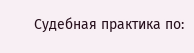Судебная практика по: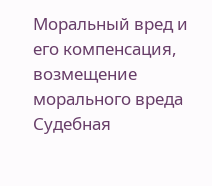Моральный вред и его компенсация, возмещение морального вреда
Судебная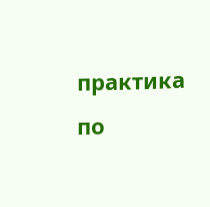практика по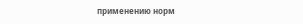применению норм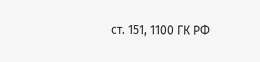ст. 151, 1100 ГК РФ